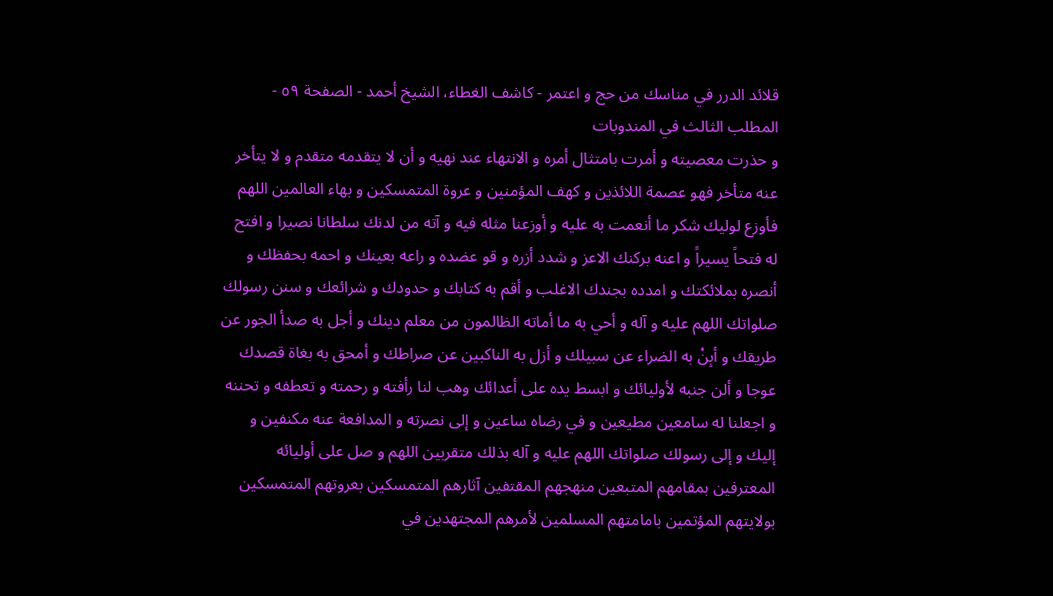قلائد الدرر في مناسك من حج و اعتمر - كاشف الغطاء، الشيخ أحمد - الصفحة ٥٩ - المطلب الثالث في المندوبات
و حذرت معصيته و أمرت بامتثال أمره و الانتهاء عند نهيه و أن لا يتقدمه متقدم و لا يتأخر عنه متأخر فهو عصمة اللائذين و كهف المؤمنين و عروة المتمسكين و بهاء العالمين اللهم فأوزع لوليك شكر ما أنعمت به عليه و أوزعنا مثله فيه و آته من لدنك سلطانا نصيرا و افتح له فتحاً يسيراً و اعنه بركنك الاعز و شدد أزره و قو عضده و راعه بعينك و احمه بحفظك و أنصره بملائكتك و امدده بجندك الاغلب و أقم به كتابك و حدودك و شرائعك و سنن رسولك صلواتك اللهم عليه و آله و أحي به ما أماته الظالمون من معلم دينك و أجل به صدأ الجور عن طريقك و أبِنْ به الضراء عن سبيلك و أزل به الناكبين عن صراطك و أمحق به بغاة قصدك عوجا و ألن جنبه لأوليائك و ابسط يده على أعدائك وهب لنا رأفته و رحمته و تعطفه و تحننه و اجعلنا له سامعين مطيعين و في رضاه ساعين و إلى نصرته و المدافعة عنه مكنفين و إليك و إلى رسولك صلواتك اللهم عليه و آله بذلك متقربين اللهم و صل على أوليائه المعترفين بمقامهم المتبعين منهجهم المقتفين آثارهم المتمسكين بعروتهم المتمسكين بولايتهم المؤتمين بامامتهم المسلمين لأمرهم المجتهدين في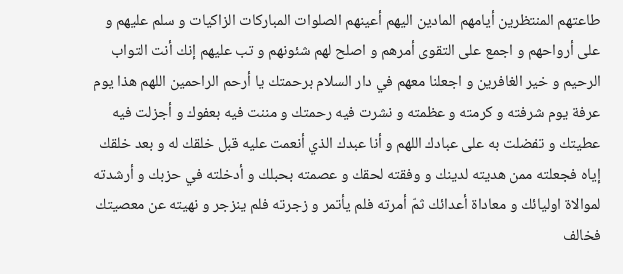طاعتهم المنتظرين أيامهم المادين اليهم أعينهم الصلوات المباركات الزاكيات و سلم عليهم و على أرواحهم و اجمع على التقوى أمرهم و اصلح لهم شئونهم و تب عليهم إنك أنت التواب الرحيم و خير الغافرين و اجعلنا معهم في دار السلام برحمتك يا أرحم الراحمين اللهم هذا يوم عرفة يوم شرفته و كرمته و عظمته و نشرت فيه رحمتك و مننت فيه بعفوك و أجزلت فيه عطيتك و تفضلت به على عبادك اللهم و أنا عبدك الذي أنعمت عليه قبل خلقك له و بعد خلقك إياه فجعلته ممن هديته لدينك و وفقته لحقك و عصمته بحبلك و أدخلته في حزبك و أرشدته لموالاة اوليائك و معاداة أعدائك ثمّ أمرته فلم يأتمر و زجرته فلم ينزجر و نهيته عن معصيتك فخالف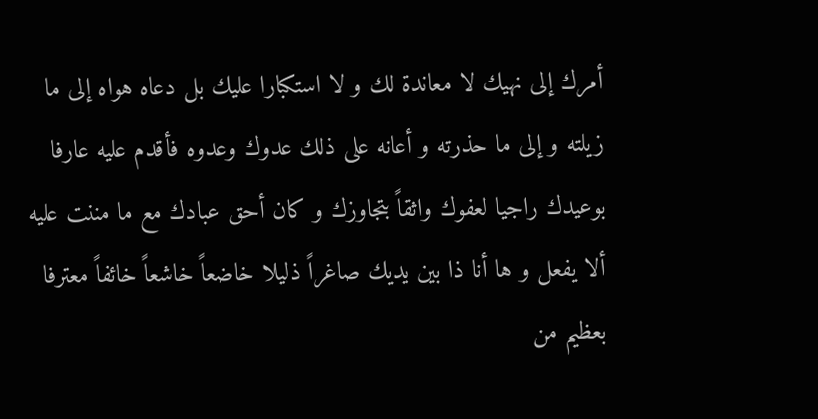أمرك إلى نهيك لا معاندة لك و لا استكبارا عليك بل دعاه هواه إلى ما زيلته و إلى ما حذرته و أعانه على ذلك عدوك وعدوه فأقدم عليه عارفا بوعيدك راجيا لعفوك واثقاً بتجاوزك و كان أحق عبادك مع ما مننت عليه ألا يفعل و ها أنا ذا بين يديك صاغراً ذليلا خاضعاً خاشعاً خائفاً معترفا بعظيم من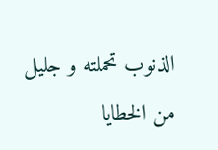الذنوب تحملته و جليل من الخطايا